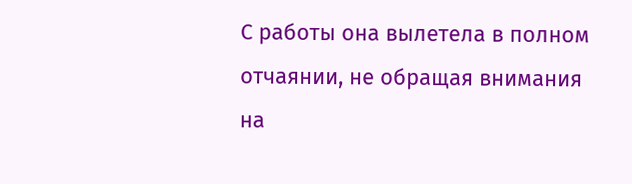С работы она вылетела в полном отчаянии, не обращая внимания на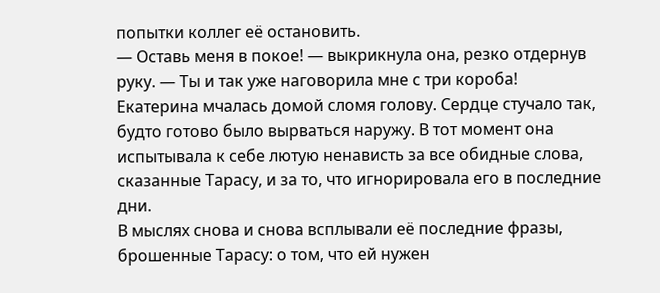попытки коллег её остановить.
— Оставь меня в покое! — выкрикнула она, резко отдернув руку. — Ты и так уже наговорила мне с три короба!
Екатерина мчалась домой сломя голову. Сердце стучало так, будто готово было вырваться наружу. В тот момент она испытывала к себе лютую ненависть за все обидные слова, сказанные Тарасу, и за то, что игнорировала его в последние дни.
В мыслях снова и снова всплывали её последние фразы, брошенные Тарасу: о том, что ей нужен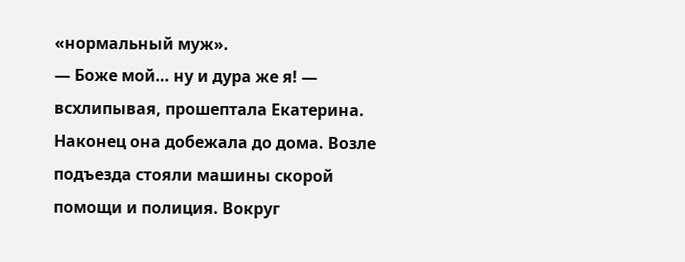«нормальный муж».
— Боже мой… ну и дура же я! — всхлипывая, прошептала Екатерина.
Наконец она добежала до дома. Возле подъезда стояли машины скорой помощи и полиция. Вокруг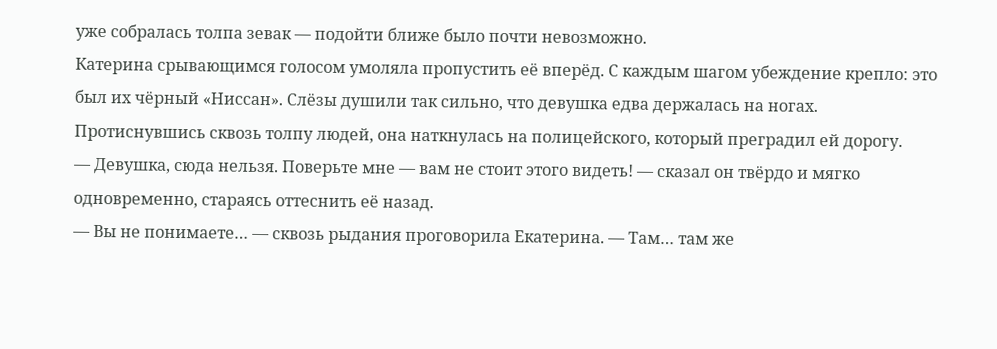уже собралась толпа зевак — подойти ближе было почти невозможно.
Катерина срывающимся голосом умоляла пропустить её вперёд. С каждым шагом убеждение крепло: это был их чёрный «Ниссан». Слёзы душили так сильно, что девушка едва держалась на ногах.
Протиснувшись сквозь толпу людей, она наткнулась на полицейского, который преградил ей дорогу.
— Девушка, сюда нельзя. Поверьте мне — вам не стоит этого видеть! — сказал он твёрдо и мягко одновременно, стараясь оттеснить её назад.
— Вы не понимаете… — сквозь рыдания проговорила Екатерина. — Там… там же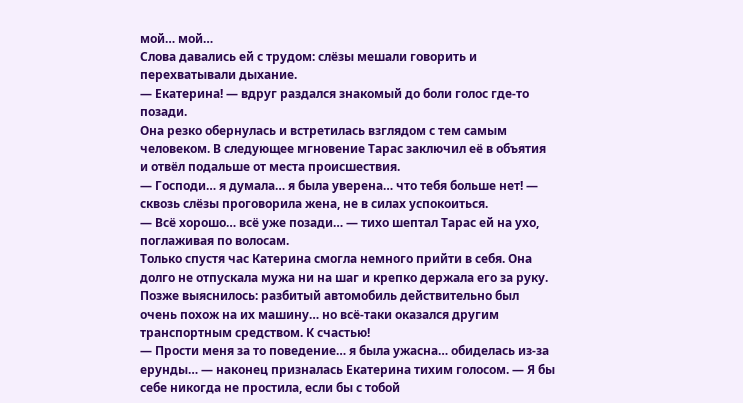мой… мой…
Слова давались ей с трудом: слёзы мешали говорить и перехватывали дыхание.
— Екатерина! — вдруг раздался знакомый до боли голос где-то позади.
Она резко обернулась и встретилась взглядом с тем самым человеком. В следующее мгновение Тарас заключил её в объятия и отвёл подальше от места происшествия.
— Господи… я думала… я была уверена… что тебя больше нет! — сквозь слёзы проговорила жена, не в силах успокоиться.
— Всё хорошо… всё уже позади… — тихо шептал Тарас ей на ухо, поглаживая по волосам.
Только спустя час Катерина смогла немного прийти в себя. Она долго не отпускала мужа ни на шаг и крепко держала его за руку.
Позже выяснилось: разбитый автомобиль действительно был очень похож на их машину… но всё-таки оказался другим транспортным средством. К счастью!
— Прости меня за то поведение… я была ужасна… обиделась из-за ерунды… — наконец призналась Екатерина тихим голосом. — Я бы себе никогда не простила, если бы с тобой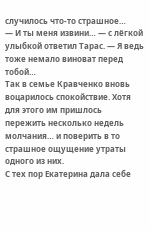случилось что-то страшное…
— И ты меня извини… — с лёгкой улыбкой ответил Тарас. — Я ведь тоже немало виноват перед тобой…
Так в семье Кравченко вновь воцарилось спокойствие. Хотя для этого им пришлось пережить несколько недель молчания… и поверить в то страшное ощущение утраты одного из них.
С тех пор Екатерина дала себе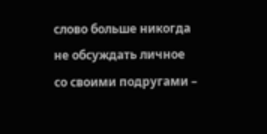слово больше никогда не обсуждать личное со своими подругами –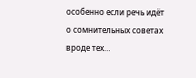особенно если речь идёт о сомнительных советах вроде тех…